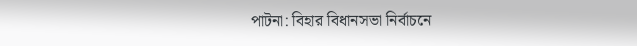পাটনা: বিহার বিধানসভা নির্বাচনে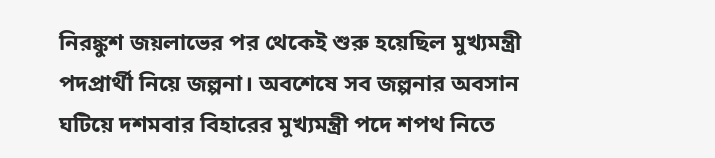নিরঙ্কুশ জয়লাভের পর থেকেই শুরু হয়েছিল মুখ্যমন্ত্রী পদপ্রার্থী নিয়ে জল্পনা। অবশেষে সব জল্পনার অবসান ঘটিয়ে দশমবার বিহারের মুখ্যমন্ত্রী পদে শপথ নিতে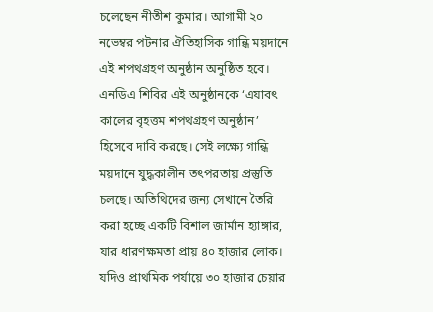চলেছেন নীতীশ কুমার। আগামী ২০ নভেম্বর পটনার ঐতিহাসিক গান্ধি ময়দানে এই শপথগ্রহণ অনুষ্ঠান অনুষ্ঠিত হবে।
এনডিএ শিবির এই অনুষ্ঠানকে ‘এযাবৎ কালের বৃহত্তম শপথগ্রহণ অনুষ্ঠান’ হিসেবে দাবি করছে। সেই লক্ষ্যে গান্ধি ময়দানে যুদ্ধকালীন তৎপরতায় প্রস্তুতি চলছে। অতিথিদের জন্য সেখানে তৈরি করা হচ্ছে একটি বিশাল জার্মান হ্যাঙ্গার, যার ধারণক্ষমতা প্রায় ৪০ হাজার লোক। যদিও প্রাথমিক পর্যায়ে ৩০ হাজার চেয়ার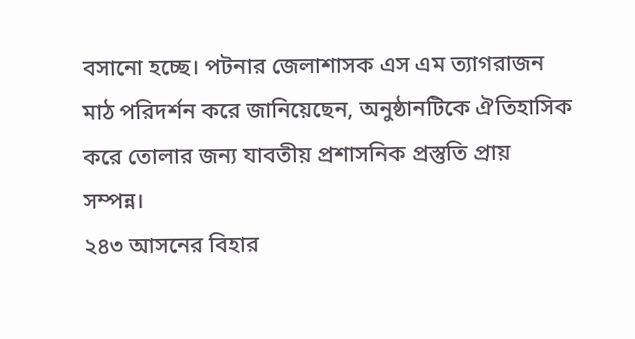বসানো হচ্ছে। পটনার জেলাশাসক এস এম ত্যাগরাজন মাঠ পরিদর্শন করে জানিয়েছেন, অনুষ্ঠানটিকে ঐতিহাসিক করে তোলার জন্য যাবতীয় প্রশাসনিক প্রস্তুতি প্রায় সম্পন্ন।
২৪৩ আসনের বিহার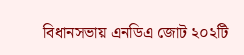বিধানসভায় এনডিএ জোট ২০২টি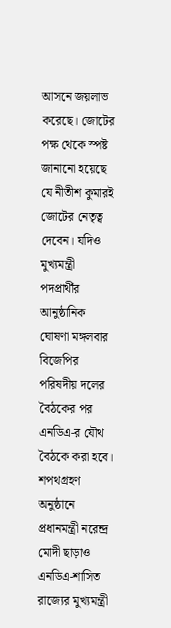আসনে জয়লাভ করেছে। জোটের পক্ষ থেকে স্পষ্ট জানানো হয়েছে যে নীতীশ কুমারই জোটের নেতৃত্ব দেবেন। যদিও মুখ্যমন্ত্রী পদপ্রার্থীর আনুষ্ঠানিক ঘোষণা মঙ্গলবার বিজেপির পরিষদীয় দলের বৈঠকের পর এনডিএ-র যৌথ বৈঠকে করা হবে।
শপথগ্রহণ অনুষ্ঠানে প্রধানমন্ত্রী নরেন্দ্র মোদী ছাড়াও এনডিএ-শাসিত রাজ্যের মুখ্যমন্ত্রী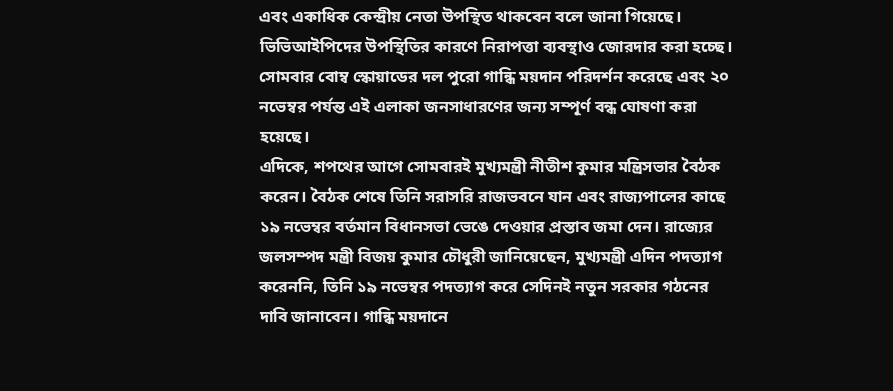এবং একাধিক কেন্দ্রীয় নেতা উপস্থিত থাকবেন বলে জানা গিয়েছে। ভিভিআইপিদের উপস্থিতির কারণে নিরাপত্তা ব্যবস্থাও জোরদার করা হচ্ছে। সোমবার বোম্ব স্কোয়াডের দল পুরো গান্ধি ময়দান পরিদর্শন করেছে এবং ২০ নভেম্বর পর্যন্ত এই এলাকা জনসাধারণের জন্য সম্পূর্ণ বন্ধ ঘোষণা করা হয়েছে।
এদিকে, শপথের আগে সোমবারই মুখ্যমন্ত্রী নীতীশ কুমার মন্ত্রিসভার বৈঠক করেন। বৈঠক শেষে তিনি সরাসরি রাজভবনে যান এবং রাজ্যপালের কাছে ১৯ নভেম্বর বর্তমান বিধানসভা ভেঙে দেওয়ার প্রস্তাব জমা দেন। রাজ্যের জলসম্পদ মন্ত্রী বিজয় কুমার চৌধুরী জানিয়েছেন, মুখ্যমন্ত্রী এদিন পদত্যাগ করেননি, তিনি ১৯ নভেম্বর পদত্যাগ করে সেদিনই নতুন সরকার গঠনের দাবি জানাবেন। গান্ধি ময়দানে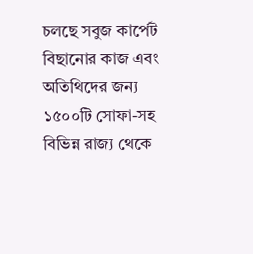চলছে সবুজ কার্পেট বিছানোর কাজ এবং অতিথিদের জন্য ১৫০০টি সোফা-সহ বিভিন্ন রাজ্য থেকে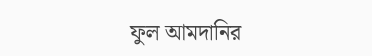ফুল আমদানির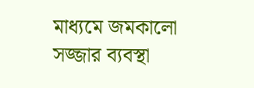মাধ্যমে জমকালো সজ্জার ব্যবস্থা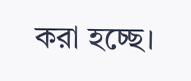করা হচ্ছে।